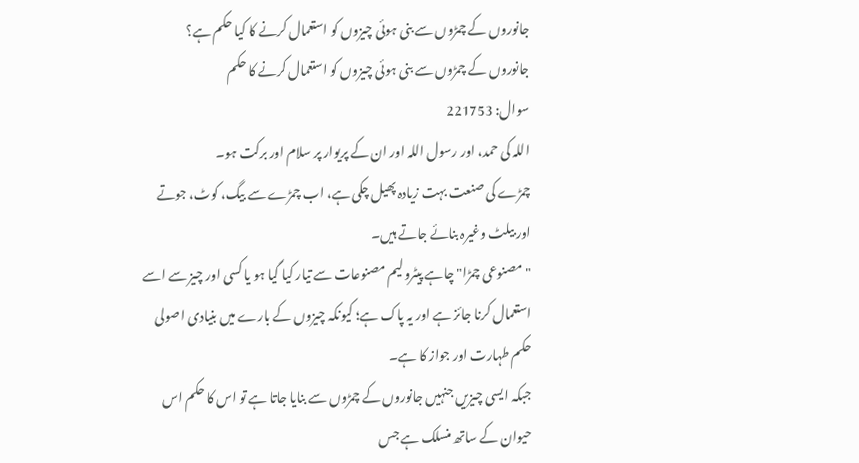جانوروں کے چمڑوں سے بنی ہوئی چیزوں کو استعمال کرنے کا کیا حکم ہے؟
جانوروں کے چمڑوں سے بنی ہوئی چیزوں کو استعمال کرنے کا حکم
سوال: 221753
اللہ کی حمد، اور رسول اللہ اور ان کے پریوار پر سلام اور برکت ہو۔
چمڑے کی صنعت بہت زیادہ پھیل چکی ہے، اب چمڑے سے بیگ، کوٹ، جوتے اور بیلٹ وغیرہ بنائے جاتے ہیں۔
"مصنوعی چمڑا" چاہے پیٹرولیم مصنوعات سے تیار کیا گیا ہو یا کسی اور چیز سے اسے استعمال کرنا جائز ہے اور یہ پاک ہے؛ کیونکہ چیزوں کے بارے میں بنیادی اصولی حکم طہارت اور جواز کا ہے۔
جبکہ ایسی چیزیں جنہیں جانوروں کے چمڑوں سے بنایا جاتا ہے تو اس کا حکم اس حیوان کے ساتھ منسلک ہے جس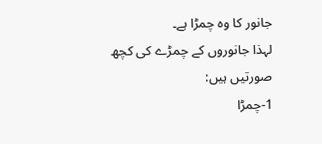جانور کا وہ چمڑا ہے۔
لہذا جانوروں کے چمڑے کی کچھ صورتیں ہیں:
1-چمڑا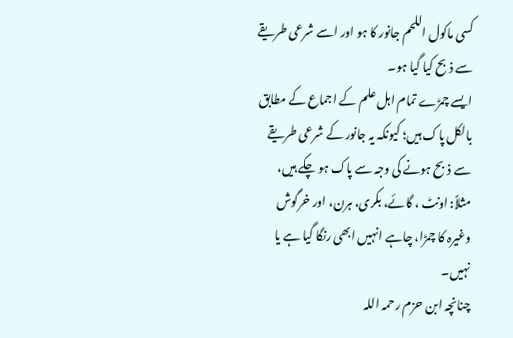کسی ماکول اللحم جانور کا ہو اور اسے شرعی طریقے سے ذبح کیا گیا ہو۔
ایسے چمڑے تمام اہل علم کے اجماع کے مطابق بالکل پاک ہیں؛ کیونکہ یہ جانور کے شرعی طریقے سے ذبح ہونے کی وجہ سے پاک ہو چکے ہیں، مثلاً: اونٹ ، گائے، بکری، ہرن، اور خرگوش وغیرہ کا چمڑا، چاہے انہیں ابھی رنگا گیا ہے یا نہیں۔
چنانچہ ابن حزم رحمہ اللہ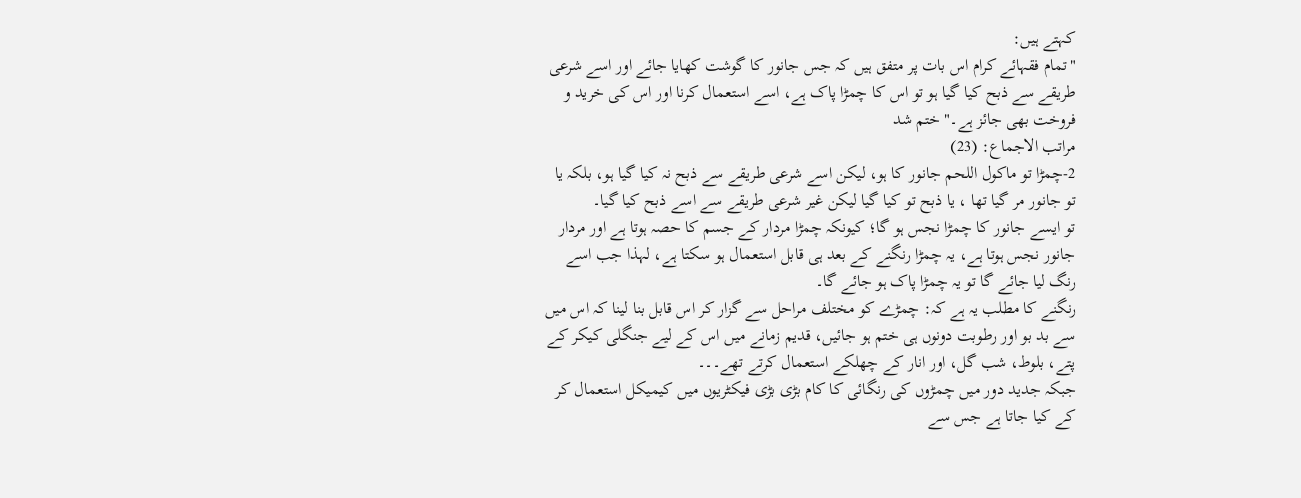کہتے ہیں:
"تمام فقہائے کرام اس بات پر متفق ہیں کہ جس جانور کا گوشت کھایا جائے اور اسے شرعی طریقے سے ذبح کیا گیا ہو تو اس کا چمڑا پاک ہے، اسے استعمال کرنا اور اس کی خرید و فروخت بھی جائز ہے۔" ختم شد
مراتب الاجماع: (23)
2-چمڑا تو ماکول اللحم جانور کا ہو، لیکن اسے شرعی طریقے سے ذبح نہ کیا گیا ہو، بلکہ یا تو جانور مر گیا تھا ، یا ذبح تو کیا گیا لیکن غیر شرعی طریقے سے اسے ذبح کیا گیا۔
تو ایسے جانور کا چمڑا نجس ہو گا؛ کیونکہ چمڑا مردار کے جسم کا حصہ ہوتا ہے اور مردار جانور نجس ہوتا ہے، یہ چمڑا رنگنے کے بعد ہی قابل استعمال ہو سکتا ہے، لہذا جب اسے رنگ لیا جائے گا تو یہ چمڑا پاک ہو جائے گا۔
رنگنے کا مطلب یہ ہے کہ: چمڑے کو مختلف مراحل سے گزار کر اس قابل بنا لینا کہ اس میں سے بد بو اور رطوبت دونوں ہی ختم ہو جائیں، قدیم زمانے میں اس کے لیے جنگلی کیکر کے پتے، بلوط، شب گل، اور انار کے چھلکے استعمال کرتے تھے۔۔۔
جبکہ جدید دور میں چمڑوں کی رنگائی کا کام بڑی بڑی فیکٹریوں میں کیمیکل استعمال کر کے کیا جاتا ہے جس سے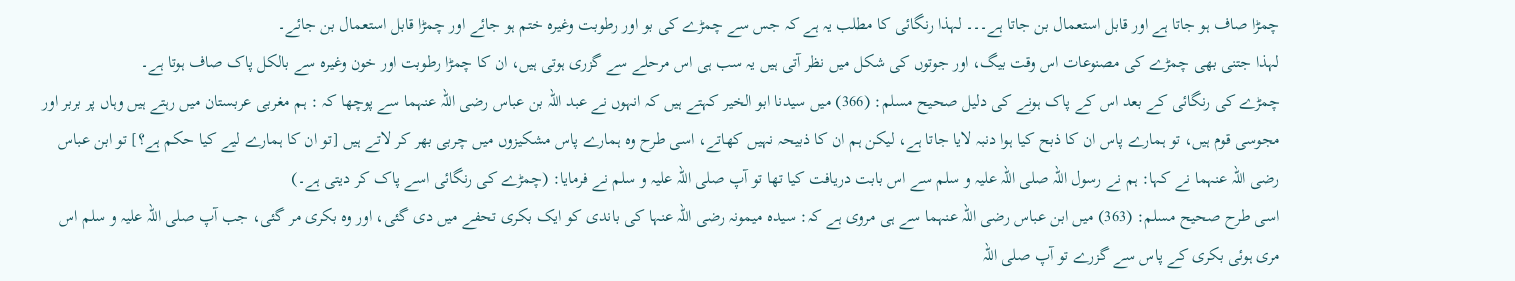چمڑا صاف ہو جاتا ہے اور قابل استعمال بن جاتا ہے۔۔۔ لہذا رنگائی کا مطلب یہ ہے کہ جس سے چمڑے کی بو اور رطوبت وغیرہ ختم ہو جائے اور چمڑا قابل استعمال بن جائے۔
لہذا جتنی بھی چمڑے کی مصنوعات اس وقت بیگ، اور جوتوں کی شکل میں نظر آتی ہیں یہ سب ہی اس مرحلے سے گزری ہوتی ہیں، ان کا چمڑا رطوبت اور خون وغیرہ سے بالکل پاک صاف ہوتا ہے۔
چمڑے کی رنگائی کے بعد اس کے پاک ہونے کی دلیل صحیح مسلم: (366) میں سیدنا ابو الخیر کہتے ہیں کہ انہوں نے عبد اللہ بن عباس رضی اللہ عنہما سے پوچھا کہ : ہم مغربی عربستان میں رہتے ہیں وہاں پر بربر اور مجوسی قوم ہیں، تو ہمارے پاس ان کا ذبح کیا ہوا دنبہ لایا جاتا ہے، لیکن ہم ان کا ذبیحہ نہیں کھاتے، اسی طرح وہ ہمارے پاس مشکیزوں میں چربی بھر کر لاتے ہیں [تو ان کا ہمارے لیے کیا حکم ہے؟] تو ابن عباس رضی اللہ عنہما نے کہا: ہم نے رسول اللہ صلی اللہ علیہ و سلم سے اس بابت دریافت کیا تھا تو آپ صلی اللہ علیہ و سلم نے فرمایا: (چمڑے کی رنگائی اسے پاک کر دیتی ہے۔)
اسی طرح صحیح مسلم: (363) میں ابن عباس رضی اللہ عنہما سے ہی مروی ہے کہ: سیدہ میمونہ رضی اللہ عنہا کی باندی کو ایک بکری تحفے میں دی گئی، اور وہ بکری مر گئی، جب آپ صلی اللہ علیہ و سلم اس مری ہوئی بکری کے پاس سے گزرے تو آپ صلی اللہ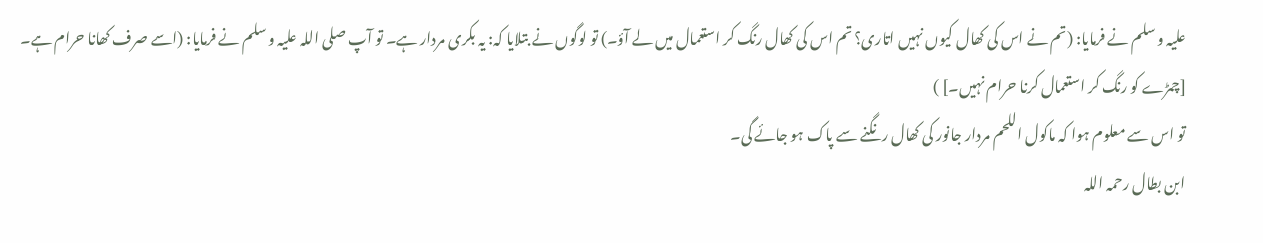علیہ و سلم نے فرمایا: (تم نے اس کی کھال کیوں نہیں اتاری؟ تم اس کی کھال رنگ کر استعمال میں لے آؤ۔) تو لوگوں نے بتلایا کہ: یہ بکری مردار ہے۔ تو آپ صلی اللہ علیہ و سلم نے فرمایا: (اسے صرف کھانا حرام ہے۔ [چمڑے کو رنگ کر استعمال کرنا حرام نہیں۔] )
تو اس سے معلوم ہوا کہ ماکول اللحم مردار جانور کی کھال رنگنے سے پاک ہو جائے گی۔
ابن بطال رحمہ اللہ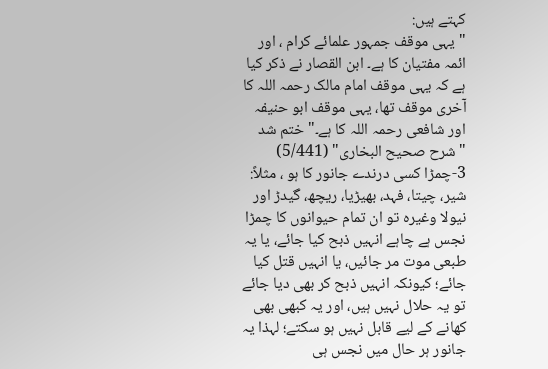کہتے ہیں:
"یہی موقف جمہور علمائے کرام ، اور ائمہ مفتیان کا ہے۔ ابن القصار نے ذکر کیا ہے کہ یہی موقف امام مالک رحمہ اللہ کا آخری موقف تھا، یہی موقف ابو حنیفہ اور شافعی رحمہ اللہ کا ہے۔" ختم شد
" شرح صحیح البخاری" (5/441)
3-چمڑا کسی درندے جانور کا ہو ، مثلاً: شیر، چیتا، فہد، بھیڑیا، ریچھ، گیدڑ اور نیولا وغیرہ تو ان تمام حیوانوں کا چمڑا نجس ہے چاہے انہیں ذبح کیا جائے، یا یہ طبعی موت مر جائیں، یا انہیں قتل کیا جائے؛ کیونکہ انہیں ذبح کر بھی دیا جائے تو یہ حلال نہیں ہیں، اور یہ کبھی بھی کھانے کے لیے قابل نہیں ہو سکتے؛ لہذا یہ جانور ہر حال میں نجس ہی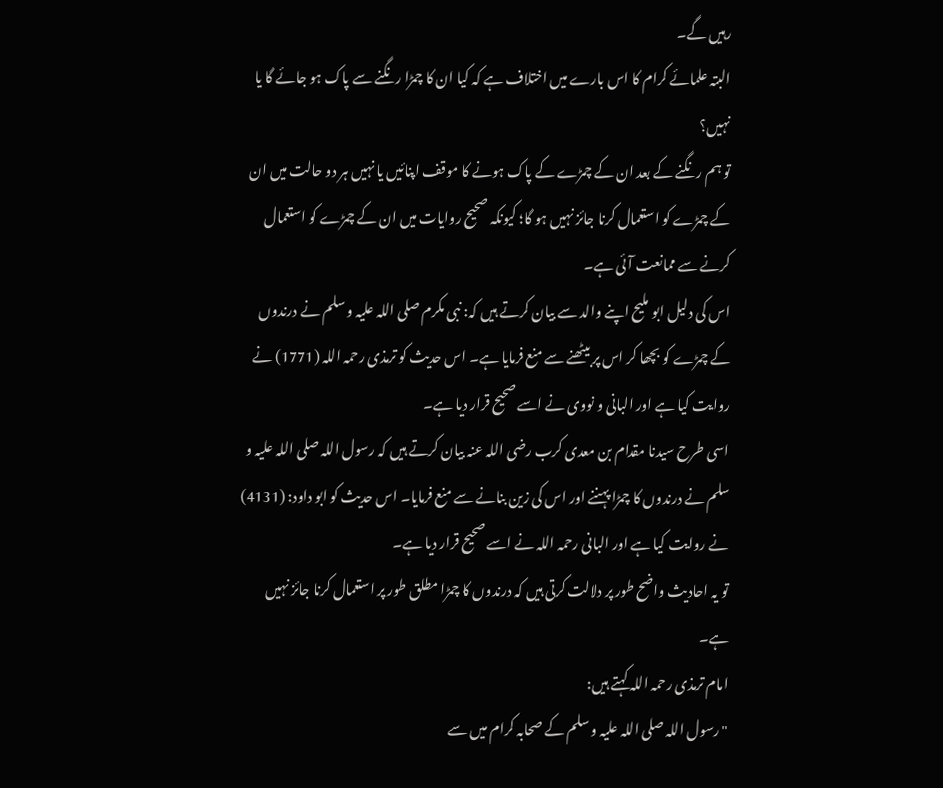رہیں گے۔
البتہ علمائے کرام کا اس بارے میں اختلاف ہے کہ کیا ان کا چمڑا رنگنے سے پاک ہو جائے گا یا نہیں؟
تو ہم رنگنے کے بعد ان کے چمڑے کے پاک ہونے کا موقف اپنائیں یا نہیں ہر دو حالت میں ان کے چمڑے کو استعمال کرنا جائز نہیں ہو گا؛ کیونکہ صحیح روایات میں ان کے چمڑے کو استعمال کرنے سے ممانعت آئی ہے۔
اس کی دلیل ابو ملیح اپنے والد سے بیان کرتے ہیں کہ: نبی مکرم صلی اللہ علیہ و سلم نے درندوں کے چمڑے کو بچھا کر اس پر بیٹھنے سے منع فرمایا ہے۔ اس حدیث کو ترمذی رحمہ اللہ (1771) نے روایت کیا ہے اور البانی و نووی نے اسے صحیح قرار دیا ہے۔
اسی طرح سیدنا مقدام بن معدی کرب رضی اللہ عنہ بیان کرتے ہیں کہ رسول اللہ صلی اللہ علیہ و سلم نے درندوں کا چمڑا پہننے اور اس کی زین بنانے سے منع فرمایا۔ اس حدیث کو ابو داود: (4131) نے روایت کیا ہے اور البانی رحمہ اللہ نے اسے صحیح قرار دیا ہے۔
تو یہ احادیث واضح طور پر دلالت کرتی ہیں کہ درندوں کا چمڑا مطلق طور پر استعمال کرنا جائز نہیں ہے۔
امام ترمذی رحمہ اللہ کہتے ہیں:
"رسول اللہ صلی اللہ علیہ و سلم کے صحابہ کرام میں سے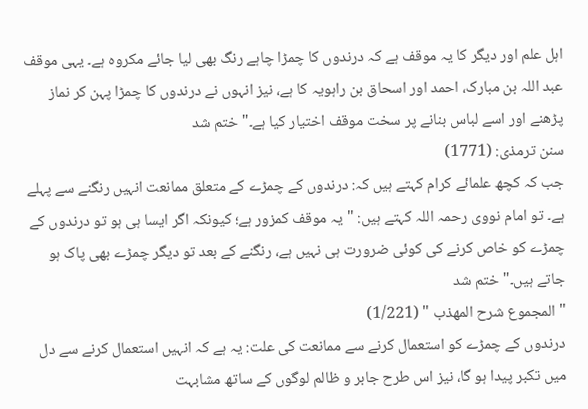اہل علم اور دیگر کا یہ موقف ہے کہ درندوں کا چمڑا چاہے رنگ بھی لیا جائے مکروہ ہے۔ یہی موقف عبد اللہ بن مبارک، احمد اور اسحاق بن راہویہ کا ہے، نیز انہوں نے درندوں کا چمڑا پہن کر نماز پڑھنے اور اسے لباس بنانے پر سخت موقف اختیار کیا ہے۔" ختم شد
سنن ترمذی: (1771)
جب کہ کچھ علمائے کرام کہتے ہیں کہ: درندوں کے چمڑے کے متعلق ممانعت انہیں رنگنے سے پہلے ہے۔ تو امام نووی رحمہ اللہ کہتے ہیں: "یہ موقف کمزور ہے؛ کیونکہ اگر ایسا ہی ہو تو درندوں کے چمڑے کو خاص کرنے کی کوئی ضرورت ہی نہیں ہے، رنگنے کے بعد تو دیگر چمڑے بھی پاک ہو جاتے ہیں۔" ختم شد
" المجموع شرح المهذب " (1/221)
درندوں کے چمڑے کو استعمال کرنے سے ممانعت کی علت: یہ ہے کہ انہیں استعمال کرنے سے دل میں تکبر پیدا ہو گا، نیز اس طرح جابر و ظالم لوگوں کے ساتھ مشابہت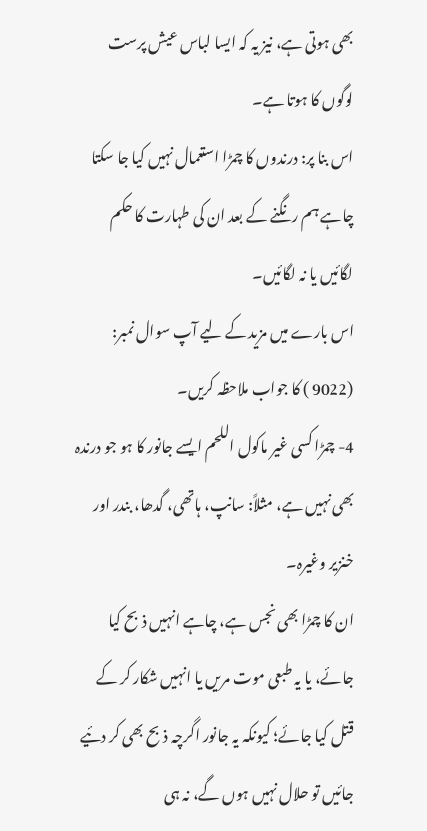بھی ہوتی ہے، نیز یہ کہ ایسا لباس عیش پرست لوگوں کا ہوتا ہے۔
اس بنا پر: درندوں کا چمڑا استعمال نہیں کیا جا سکتا چاہے ہم رنگنے کے بعد ان کی طہارت کا حکم لگائیں یا نہ لگائیں۔
اس بارے میں مزید کے لیے آپ سوال نمبر: (9022 ) کا جواب ملاحظہ کریں۔
4- چمڑا کسی غیر ماکول اللحم ایسے جانور کا ہو جو درندہ بھی نہیں ہے، مثلاً: سانپ، ہاتھی، گدھا، بندر اور خنزیر وغیرہ۔
ان کا چمڑا بھی نجس ہے، چاہے انہیں ذبح کیا جائے، یا یہ طبعی موت مریں یا انہیں شکار کر کے قتل کیا جائے؛ کیونکہ یہ جانور اگرچہ ذبح بھی کر دئیے جائیں تو حلال نہیں ہوں گے، نہ ہی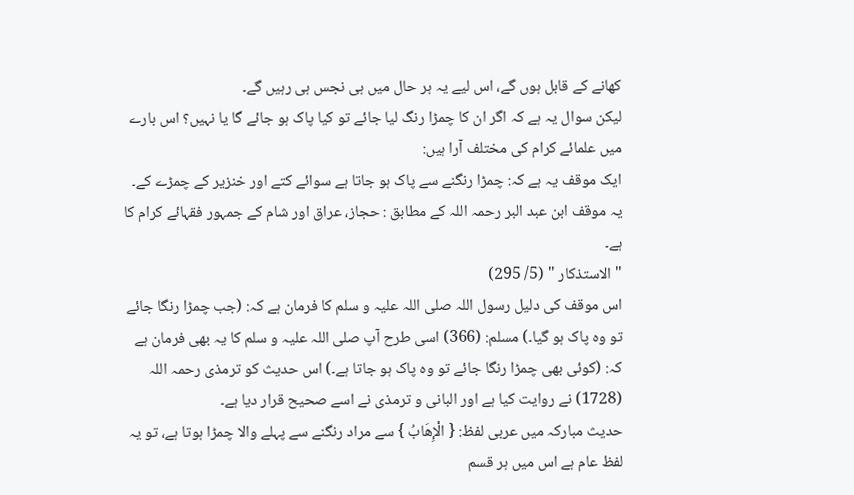کھانے کے قابل ہوں گے، اس لیے یہ ہر حال میں ہی نجس ہی رہیں گے۔
لیکن سوال یہ ہے کہ اگر ان کا چمڑا رنگ لیا جائے تو کیا پاک ہو جائے گا یا نہیں؟ اس بارے میں علمائے کرام کی مختلف آرا ہیں:
ایک موقف یہ ہے کہ: چمڑا رنگنے سے پاک ہو جاتا ہے سوائے کتے اور خنزیر کے چمڑے کے۔
یہ موقف ابن عبد البر رحمہ اللہ کے مطابق : حجاز، عراق اور شام کے جمہور فقہائے کرام کا ہے۔
" الاستذكار " (5/ 295)
اس موقف کی دلیل رسول اللہ صلی اللہ علیہ و سلم کا فرمان ہے کہ: (جب چمڑا رنگا جائے تو وہ پاک ہو گیا۔) مسلم: (366) اسی طرح آپ صلی اللہ علیہ و سلم کا یہ بھی فرمان ہے کہ: (کوئی بھی چمڑا رنگا جائے تو وہ پاک ہو جاتا ہے۔) اس حدیث کو ترمذی رحمہ اللہ (1728) نے روایت کیا ہے اور البانی و ترمذی نے اسے صحیح قرار دیا ہے۔
حدیث مبارکہ میں عربی لفظ: { الْإِهَابُ } سے مراد رنگنے سے پہلے والا چمڑا ہوتا ہے، تو یہ لفظ عام ہے اس میں ہر قسم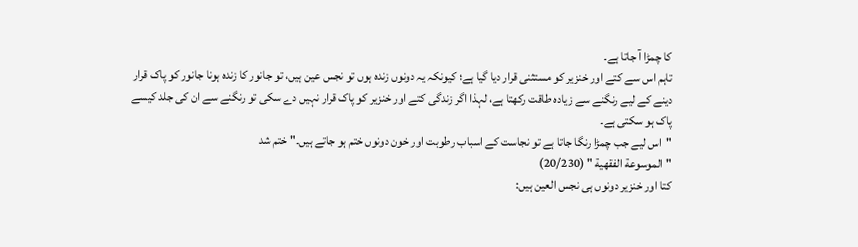کا چمڑا آ جاتا ہے۔
تاہم اس سے کتے اور خنزیر کو مستثنی قرار دیا گیا ہے؛ کیونکہ یہ دونوں زندہ ہوں تو نجس عین ہیں، تو جانور کا زندہ ہونا جانور کو پاک قرار دینے کے لیے رنگنے سے زیادہ طاقت رکھتا ہے، لہذا اگر زندگی کتے اور خنزیر کو پاک قرار نہیں دے سکی تو رنگنے سے ان کی جلد کیسے پاک ہو سکتی ہے۔
"اس لیے جب چمڑا رنگا جاتا ہے تو نجاست کے اسباب رطوبت اور خون دونوں ختم ہو جاتے ہیں۔" ختم شد
" الموسوعة الفقهية " (20/230)
کتا اور خنزیر دونوں ہی نجس العین ہیں: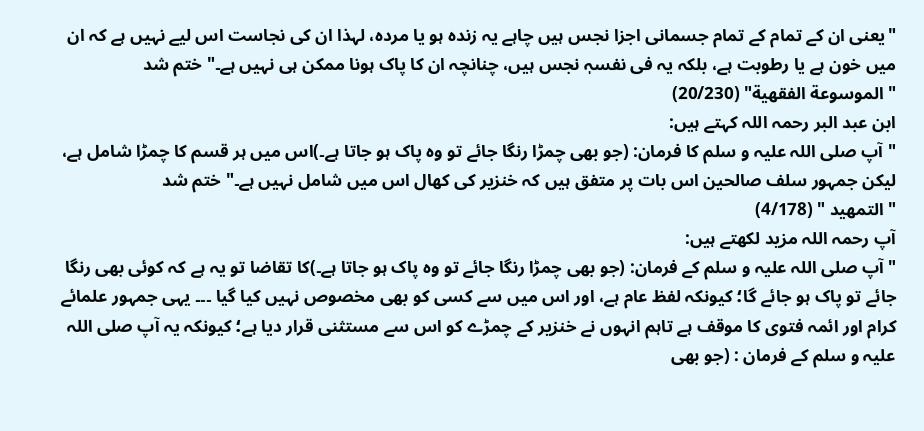"یعنی ان کے تمام کے تمام جسمانی اجزا نجس ہیں چاہے یہ زندہ ہو یا مردہ، لہذا ان کی نجاست اس لیے نہیں ہے کہ ان میں خون ہے یا رطوبت ہے، بلکہ یہ فی نفسہٖ نجس ہیں، چنانچہ ان کا پاک ہونا ممکن ہی نہیں ہے۔" ختم شد
" الموسوعة الفقهية" (20/230)
ابن عبد البر رحمہ اللہ کہتے ہیں:
"آپ صلی اللہ علیہ و سلم کا فرمان: (جو بھی چمڑا رنگا جائے تو وہ پاک ہو جاتا ہے۔)اس میں ہر قسم کا چمڑا شامل ہے، لیکن جمہور سلف صالحین اس بات پر متفق ہیں کہ خنزیر کی کھال اس میں شامل نہیں ہے۔" ختم شد
" التمهيد " (4/178)
آپ رحمہ اللہ مزید لکھتے ہیں:
" آپ صلی اللہ علیہ و سلم کے فرمان: (جو بھی چمڑا رنگا جائے تو وہ پاک ہو جاتا ہے۔)کا تقاضا تو یہ ہے کہ کوئی بھی رنگا جائے تو پاک ہو جائے گا؛ کیونکہ لفظ عام ہے، اور اس میں سے کسی کو بھی مخصوص نہیں کیا گیا ۔۔۔ یہی جمہور علمائے کرام اور ائمہ فتوی کا موقف ہے تاہم انہوں نے خنزیر کے چمڑے کو اس سے مستثنی قرار دیا ہے؛ کیونکہ یہ آپ صلی اللہ علیہ و سلم کے فرمان : (جو بھی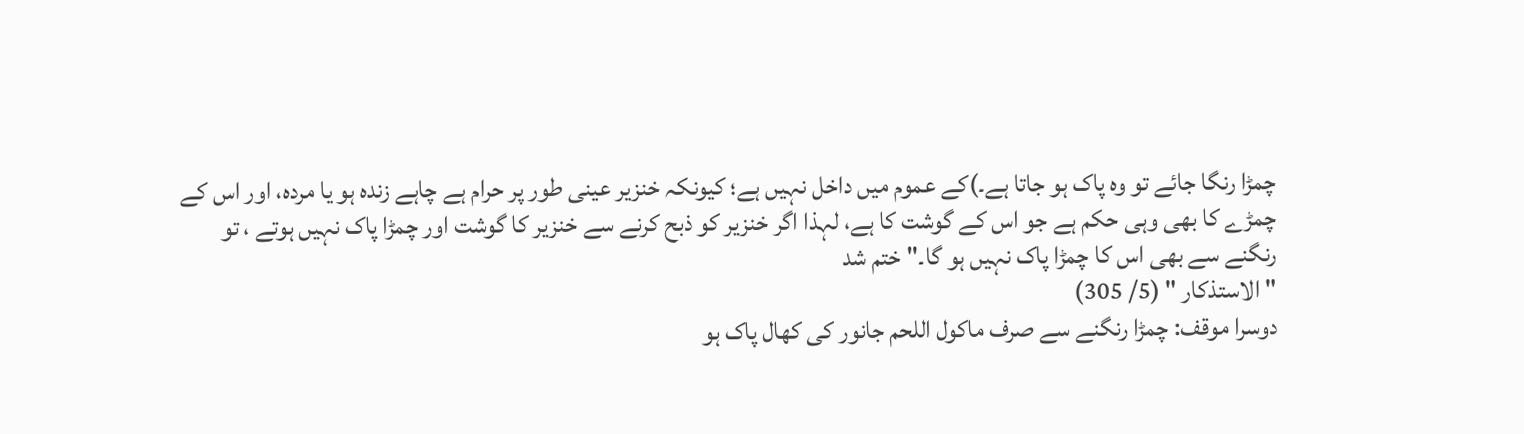چمڑا رنگا جائے تو وہ پاک ہو جاتا ہے۔)کے عموم میں داخل نہیں ہے؛ کیونکہ خنزیر عینی طور پر حرام ہے چاہے زندہ ہو یا مردہ، اور اس کے چمڑے کا بھی وہی حکم ہے جو اس کے گوشت کا ہے، لہذا اگر خنزیر کو ذبح کرنے سے خنزیر کا گوشت اور چمڑا پاک نہیں ہوتے ، تو رنگنے سے بھی اس کا چمڑا پاک نہیں ہو گا۔" ختم شد
" الاستذكار " (5/ 305)
دوسرا موقف: چمڑا رنگنے سے صرف ماکول اللحم جانور کی کھال پاک ہو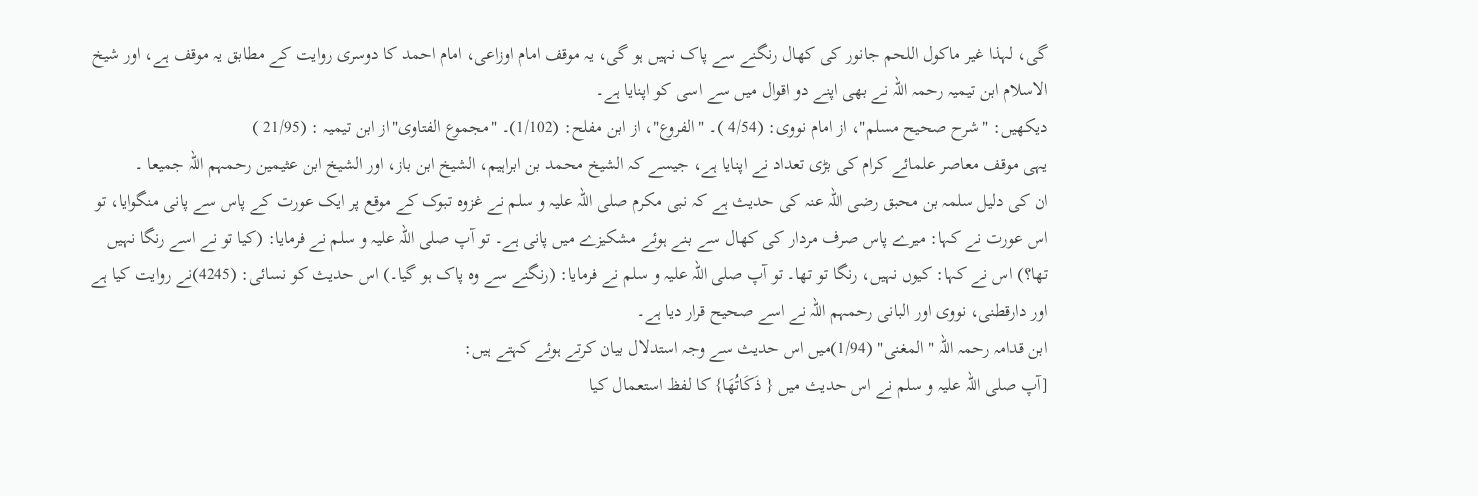گی، لہذا غیر ماکول اللحم جانور کی کھال رنگنے سے پاک نہیں ہو گی، یہ موقف امام اوزاعی، امام احمد کا دوسری روایت کے مطابق یہ موقف ہے، اور شیخ الاسلام ابن تیمیہ رحمہ اللہ نے بھی اپنے دو اقوال میں سے اسی کو اپنایا ہے۔
دیکھیں: "شرح صحیح مسلم"، از امام نووی: (4/54 )۔ "الفروع"، از ابن مفلح: (1/102)۔ "مجموع الفتاوی"از ابن تیمیہ : (21/95 )
یہی موقف معاصر علمائے کرام کی بڑی تعداد نے اپنایا ہے، جیسے کہ الشیخ محمد بن ابراہیم، الشیخ ابن باز، اور الشیخ ابن عثیمین رحمہم اللہ جمیعا ۔
ان کی دلیل سلمہ بن محبق رضی اللہ عنہ کی حدیث ہے کہ نبی مکرم صلی اللہ علیہ و سلم نے غزوہ تبوک کے موقع پر ایک عورت کے پاس سے پانی منگوایا، تو اس عورت نے کہا: میرے پاس صرف مردار کی کھال سے بنے ہوئے مشکیزے میں پانی ہے۔ تو آپ صلی اللہ علیہ و سلم نے فرمایا: (کیا تو نے اسے رنگا نہیں تھا؟) اس نے کہا: کیوں نہیں، رنگا تو تھا۔ تو آپ صلی اللہ علیہ و سلم نے فرمایا: (رنگنے سے وہ پاک ہو گیا۔) اس حدیث کو نسائی: (4245)نے روایت کیا ہے اور دارقطنی، نووی اور البانی رحمہم اللہ نے اسے صحیح قرار دیا ہے۔
ابن قدامہ رحمہ اللہ "المغنی" (1/94)میں اس حدیث سے وجہ استدلال بیان کرتے ہوئے کہتے ہیں:
[آپ صلی اللہ علیہ و سلم نے اس حدیث میں { ذَكَاتُهَا} کا لفظ استعمال کیا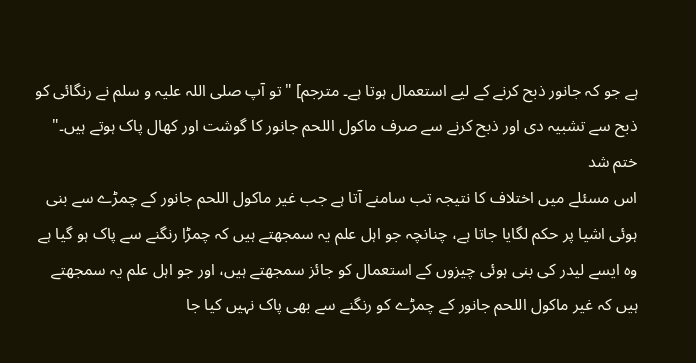ہے جو کہ جانور ذبح کرنے کے لیے استعمال ہوتا ہے۔ مترجم] "تو آپ صلی اللہ علیہ و سلم نے رنگائی کو ذبح سے تشبیہ دی اور ذبح کرنے سے صرف ماکول اللحم جانور کا گوشت اور کھال پاک ہوتے ہیں۔" ختم شد
اس مسئلے میں اختلاف کا نتیجہ تب سامنے آتا ہے جب غیر ماکول اللحم جانور کے چمڑے سے بنی ہوئی اشیا پر حکم لگایا جاتا ہے، چنانچہ جو اہل علم یہ سمجھتے ہیں کہ چمڑا رنگنے سے پاک ہو گیا ہے وہ ایسے لیدر کی بنی ہوئی چیزوں کے استعمال کو جائز سمجھتے ہیں، اور جو اہل علم یہ سمجھتے ہیں کہ غیر ماکول اللحم جانور کے چمڑے کو رنگنے سے بھی پاک نہیں کیا جا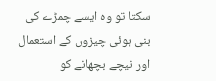سکتا تو وہ ایسے چمڑے کی بنی ہوئی چیزوں کے استعمال اور نیچے بچھانے کو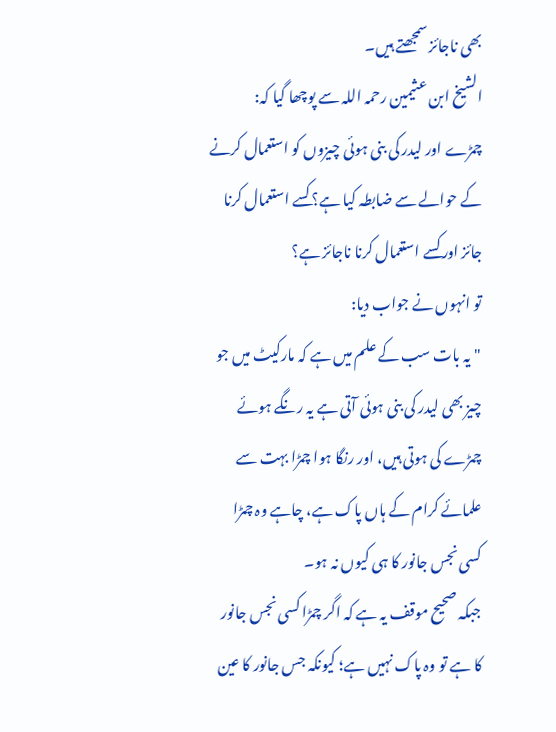بھی ناجائز سمجھتے ہیں۔
الشیخ ابن عثیمین رحمہ اللہ سے پوچھا گیا کہ:
چمڑے اور لیدر کی بنی ہوئی چیزوں کو استعمال کرنے کے حوالے سے ضابطہ کیا ہے؟ کسے استعمال کرنا جائز اور کسے استعمال کرنا ناجائز ہے؟
تو انہوں نے جواب دیا:
"یہ بات سب کے علم میں ہے کہ مارکیٹ میں جو چیز بھی لیدر کی بنی ہوئی آتی ہے یہ رنگے ہوئے چمڑے کی ہوتی ہیں، اور رنگا ہوا چمڑا بہت سے علمائے کرام کے ہاں پاک ہے، چاہے وہ چمڑا کسی نجس جانور کا ہی کیوں نہ ہو۔
جبکہ صحیح موقف یہ ہے کہ اگر چمڑا کسی نجس جانور کا ہے تو وہ پاک نہیں ہے؛ کیونکہ جس جانور کا عین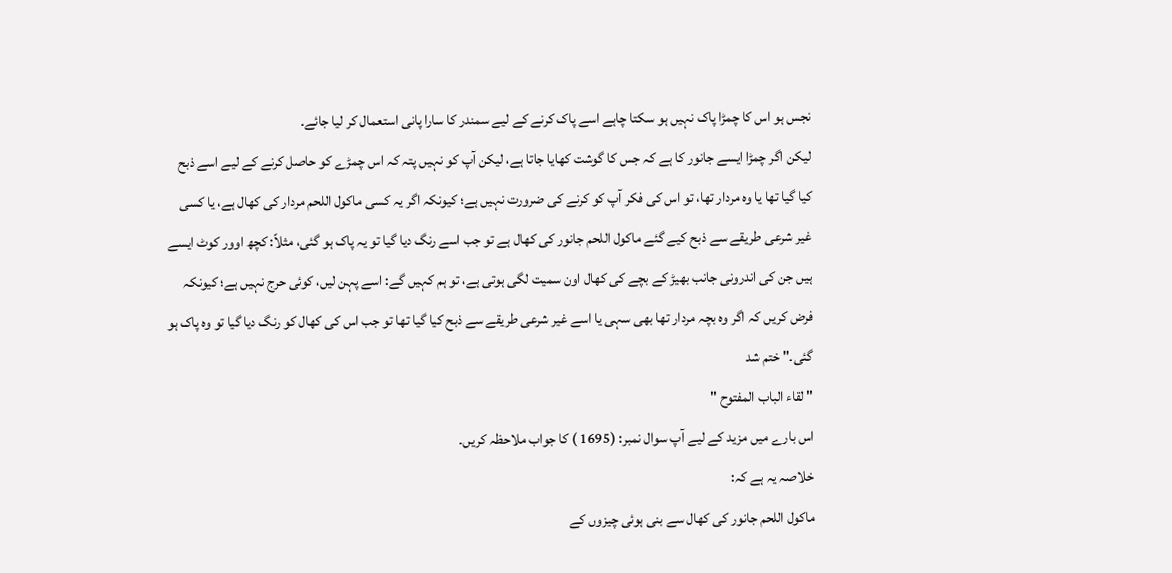نجس ہو اس کا چمڑا پاک نہیں ہو سکتا چاہے اسے پاک کرنے کے لیے سمندر کا سارا پانی استعمال کر لیا جائے۔
لیکن اگر چمڑا ایسے جانور کا ہے کہ جس کا گوشت کھایا جاتا ہے، لیکن آپ کو نہیں پتہ کہ اس چمڑے کو حاصل کرنے کے لیے اسے ذبح کیا گیا تھا یا وہ مردار تھا، تو اس کی فکر آپ کو کرنے کی ضرورت نہیں ہے؛ کیونکہ اگر یہ کسی ماکول اللحم مردار کی کھال ہے، یا کسی غیر شرعی طریقے سے ذبح کیے گئے ماکول اللحم جانور کی کھال ہے تو جب اسے رنگ دیا گیا تو یہ پاک ہو گئی، مثلاً: کچھ اوور کوٹ ایسے ہیں جن کی اندرونی جانب بھیڑ کے بچے کی کھال اون سمیت لگی ہوتی ہے، تو ہم کہیں گے: اسے پہن لیں، کوئی حرج نہیں ہے؛ کیونکہ فرض کریں کہ اگر وہ بچہ مردار تھا بھی سہی یا اسے غیر شرعی طریقے سے ذبح کیا گیا تھا تو جب اس کی کھال کو رنگ دیا گیا تو وہ پاک ہو گئی۔" ختم شد
" لقاء الباب المفتوح "
اس بارے میں مزید کے لیے آپ سوال نمبر: (1695 ) کا جواب ملاحظہ کریں۔
خلاصہ یہ ہے کہ:
ماکول اللحم جانور کی کھال سے بنی ہوئی چیزوں کے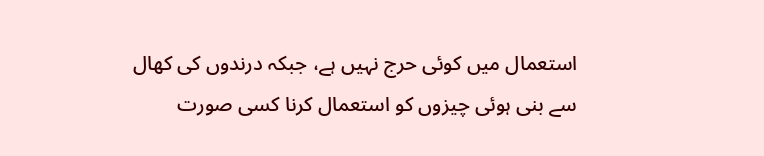استعمال میں کوئی حرج نہیں ہے، جبکہ درندوں کی کھال سے بنی ہوئی چیزوں کو استعمال کرنا کسی صورت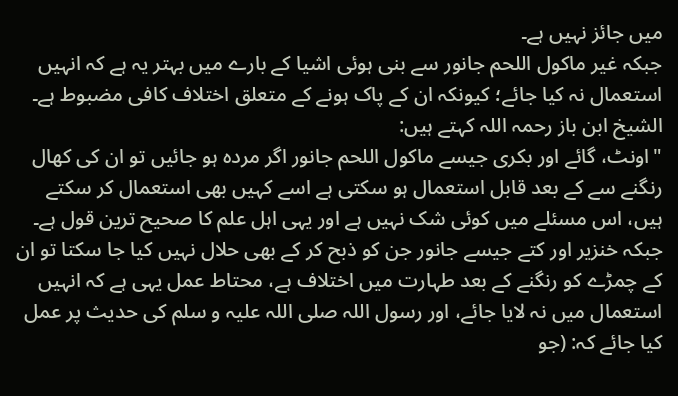میں جائز نہیں ہے۔
جبکہ غیر ماکول اللحم جانور سے بنی ہوئی اشیا کے بارے میں بہتر یہ ہے کہ انہیں استعمال نہ کیا جائے؛ کیونکہ ان کے پاک ہونے کے متعلق اختلاف کافی مضبوط ہے۔
الشیخ ابن باز رحمہ اللہ کہتے ہیں:
"اونٹ، گائے اور بکری جیسے ماکول اللحم جانور اگر مردہ ہو جائیں تو ان کی کھال رنگنے سے کے بعد قابل استعمال ہو سکتی ہے اسے کہیں بھی استعمال کر سکتے ہیں، اس مسئلے میں کوئی شک نہیں ہے اور یہی اہل علم کا صحیح ترین قول ہے۔
جبکہ خنزیر اور کتے جیسے جانور جن کو ذبح کر کے بھی حلال نہیں کیا جا سکتا تو ان کے چمڑے کو رنگنے کے بعد طہارت میں اختلاف ہے، محتاط عمل یہی ہے کہ انہیں استعمال میں نہ لایا جائے، اور رسول اللہ صلی اللہ علیہ و سلم کی حدیث پر عمل کیا جائے کہ: (جو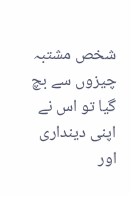شخص مشتبہ چیزوں سے بچ گیا تو اس نے اپنی دینداری اور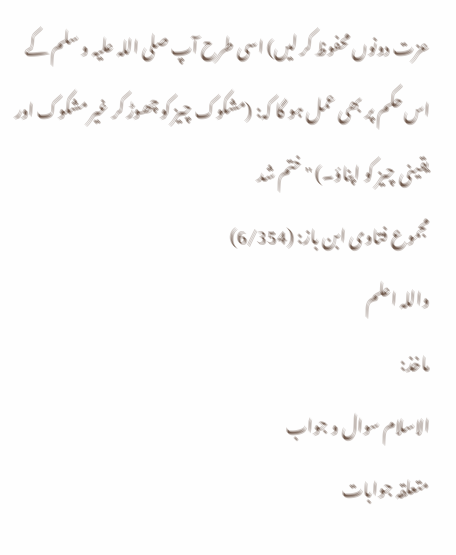عزت دونوں محفوظ کر لیں) اسی طرح آپ صلی اللہ علیہ و سلم کے اس حکم پر بھی عمل ہو گا کہ: (مشکوک چیز کو چھوڑ کر غیر مشکوک اور یقینی چیز کو اپناؤ۔) " ختم شد
مجموع فتاوی ابن باز: (6/354)
واللہ اعلم
ماخذ:
الاسلام سوال و جواب
متعلقہ جوابات